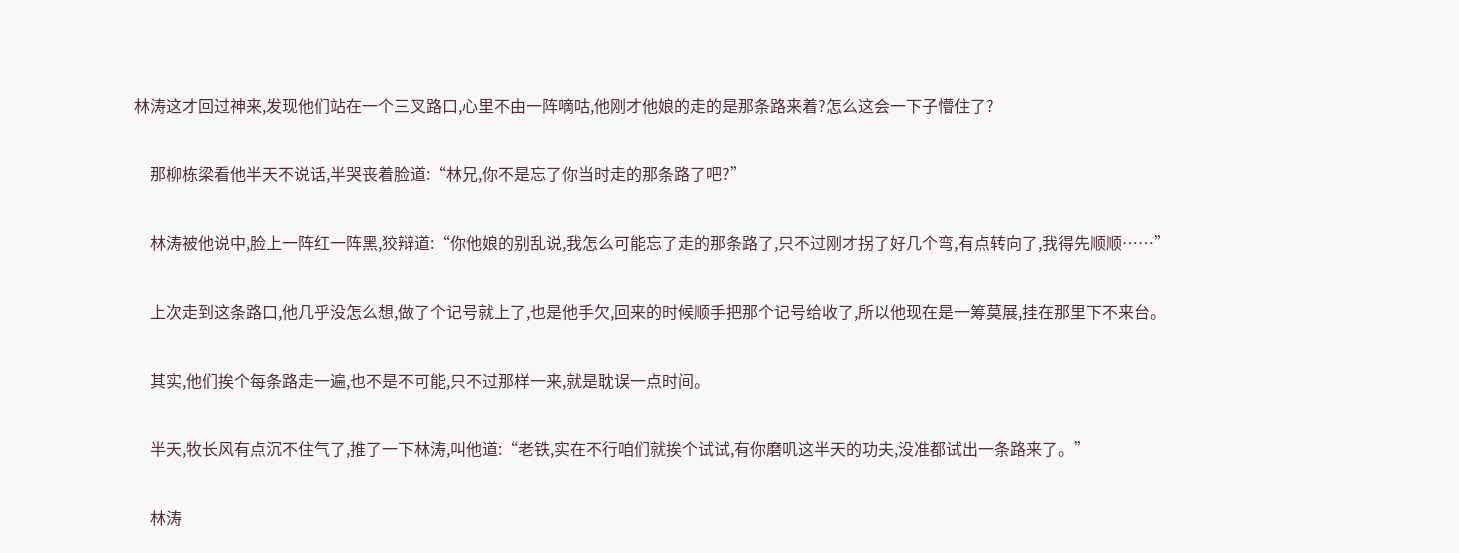林涛这才回过神来,发现他们站在一个三叉路口,心里不由一阵嘀咕,他刚才他娘的走的是那条路来着?怎么这会一下子懵住了?

    那柳栋梁看他半天不说话,半哭丧着脸道:“林兄,你不是忘了你当时走的那条路了吧?”

    林涛被他说中,脸上一阵红一阵黑,狡辩道:“你他娘的别乱说,我怎么可能忘了走的那条路了,只不过刚才拐了好几个弯,有点转向了,我得先顺顺……”

    上次走到这条路口,他几乎没怎么想,做了个记号就上了,也是他手欠,回来的时候顺手把那个记号给收了,所以他现在是一筹莫展,挂在那里下不来台。

    其实,他们挨个每条路走一遍,也不是不可能,只不过那样一来,就是耽误一点时间。

    半天,牧长风有点沉不住气了,推了一下林涛,叫他道:“老铁,实在不行咱们就挨个试试,有你磨叽这半天的功夫,没准都试出一条路来了。”

    林涛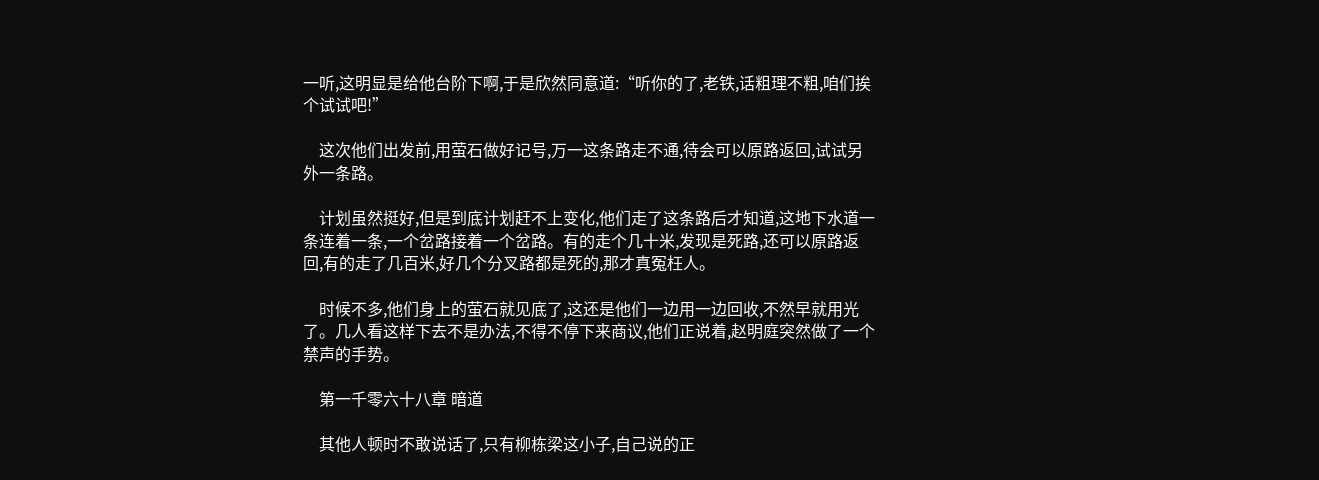一听,这明显是给他台阶下啊,于是欣然同意道:“听你的了,老铁,话粗理不粗,咱们挨个试试吧!”

    这次他们出发前,用萤石做好记号,万一这条路走不通,待会可以原路返回,试试另外一条路。

    计划虽然挺好,但是到底计划赶不上变化,他们走了这条路后才知道,这地下水道一条连着一条,一个岔路接着一个岔路。有的走个几十米,发现是死路,还可以原路返回,有的走了几百米,好几个分叉路都是死的,那才真冤枉人。

    时候不多,他们身上的萤石就见底了,这还是他们一边用一边回收,不然早就用光了。几人看这样下去不是办法,不得不停下来商议,他们正说着,赵明庭突然做了一个禁声的手势。

    第一千零六十八章 暗道

    其他人顿时不敢说话了,只有柳栋梁这小子,自己说的正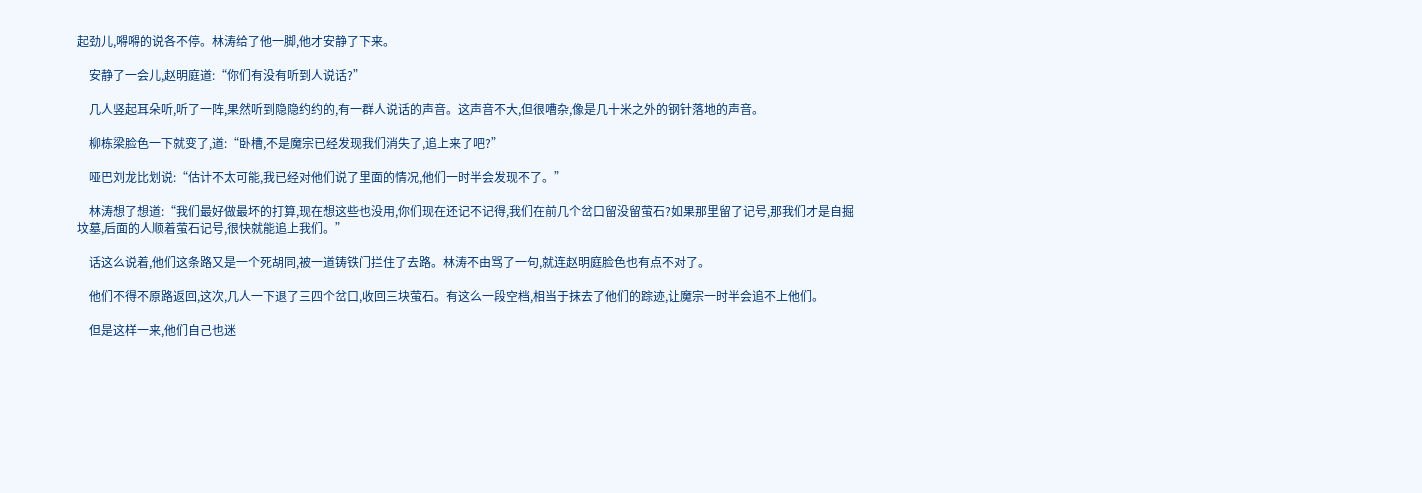起劲儿,嘚嘚的说各不停。林涛给了他一脚,他才安静了下来。

    安静了一会儿,赵明庭道:“你们有没有听到人说话?”

    几人竖起耳朵听,听了一阵,果然听到隐隐约约的,有一群人说话的声音。这声音不大,但很嘈杂,像是几十米之外的钢针落地的声音。

    柳栋梁脸色一下就变了,道:“卧槽,不是魔宗已经发现我们消失了,追上来了吧?”

    哑巴刘龙比划说:“估计不太可能,我已经对他们说了里面的情况,他们一时半会发现不了。”

    林涛想了想道:“我们最好做最坏的打算,现在想这些也没用,你们现在还记不记得,我们在前几个岔口留没留萤石?如果那里留了记号,那我们才是自掘坟墓,后面的人顺着萤石记号,很快就能追上我们。”

    话这么说着,他们这条路又是一个死胡同,被一道铸铁门拦住了去路。林涛不由骂了一句,就连赵明庭脸色也有点不对了。

    他们不得不原路返回,这次,几人一下退了三四个岔口,收回三块萤石。有这么一段空档,相当于抹去了他们的踪迹,让魔宗一时半会追不上他们。

    但是这样一来,他们自己也迷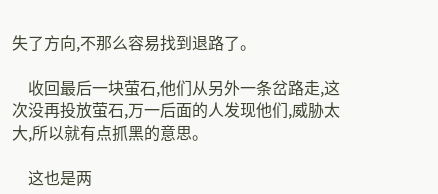失了方向,不那么容易找到退路了。

    收回最后一块萤石,他们从另外一条岔路走,这次没再投放萤石,万一后面的人发现他们,威胁太大,所以就有点抓黑的意思。

    这也是两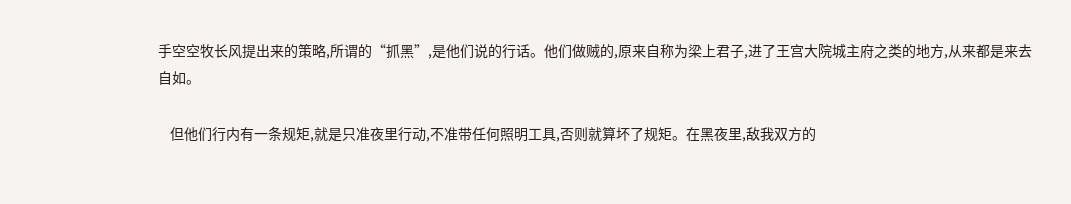手空空牧长风提出来的策略,所谓的“抓黑”,是他们说的行话。他们做贼的,原来自称为梁上君子,进了王宫大院城主府之类的地方,从来都是来去自如。

    但他们行内有一条规矩,就是只准夜里行动,不准带任何照明工具,否则就算坏了规矩。在黑夜里,敌我双方的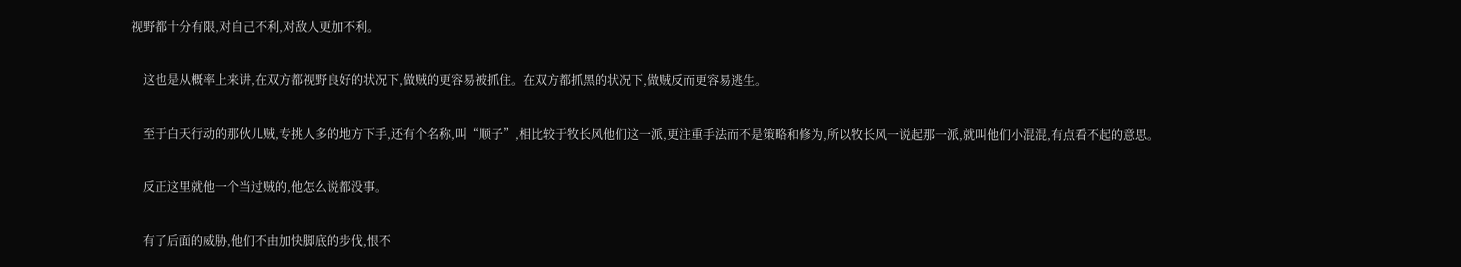视野都十分有限,对自己不利,对敌人更加不利。

    这也是从概率上来讲,在双方都视野良好的状况下,做贼的更容易被抓住。在双方都抓黑的状况下,做贼反而更容易逃生。

    至于白天行动的那伙儿贼,专挑人多的地方下手,还有个名称,叫“顺子”,相比较于牧长风他们这一派,更注重手法而不是策略和修为,所以牧长风一说起那一派,就叫他们小混混,有点看不起的意思。

    反正这里就他一个当过贼的,他怎么说都没事。

    有了后面的威胁,他们不由加快脚底的步伐,恨不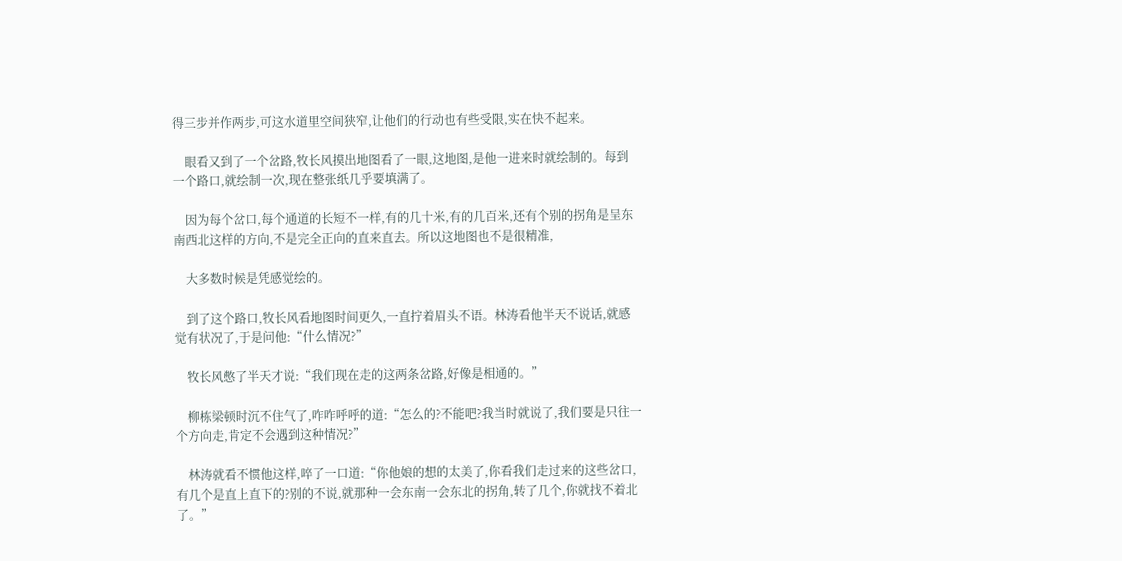得三步并作两步,可这水道里空间狭窄,让他们的行动也有些受限,实在快不起来。

    眼看又到了一个岔路,牧长风摸出地图看了一眼,这地图,是他一进来时就绘制的。每到一个路口,就绘制一次,现在整张纸几乎要填满了。

    因为每个岔口,每个通道的长短不一样,有的几十米,有的几百米,还有个别的拐角是呈东南西北这样的方向,不是完全正向的直来直去。所以这地图也不是很精准,

    大多数时候是凭感觉绘的。

    到了这个路口,牧长风看地图时间更久,一直拧着眉头不语。林涛看他半天不说话,就感觉有状况了,于是问他:“什么情况?”

    牧长风憋了半天才说:“我们现在走的这两条岔路,好像是相通的。”

    柳栋梁顿时沉不住气了,咋咋呼呼的道:“怎么的?不能吧?我当时就说了,我们要是只往一个方向走,肯定不会遇到这种情况?”

    林涛就看不惯他这样,啐了一口道:“你他娘的想的太美了,你看我们走过来的这些岔口,有几个是直上直下的?别的不说,就那种一会东南一会东北的拐角,转了几个,你就找不着北了。”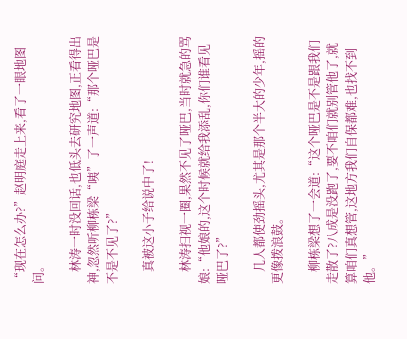“现在怎么办?”赵明庭走上来,看了一眼地图问。

    林涛一时没回话,也低头去研究地图,正看得出神,忽然听柳栋梁“咦”了一声道:“那个哑巴是不是不见了?”

    真被这小子给说中了!

    林涛扫视一圈,果然不见了哑巴,当时就急的骂娘:“他娘的,这个时候就给我添乱,你们谁看见哑巴了?”

    几人都使劲摇头,尤其是那个半大的少年,摇的更像拨浪鼓。

    柳栋梁想了一会道:“这个哑巴是不是跟我们走散了?八成是没跑了,要不咱们就别管他了,就算咱们真想管,这地方我们自保都难,也找不到他。”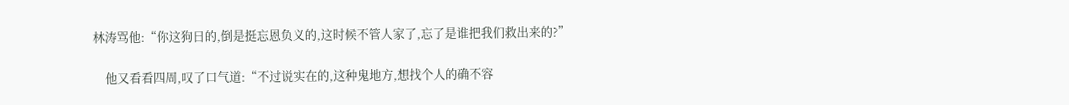林涛骂他:“你这狗日的,倒是挺忘恩负义的,这时候不管人家了,忘了是谁把我们救出来的?”

    他又看看四周,叹了口气道:“不过说实在的,这种鬼地方,想找个人的确不容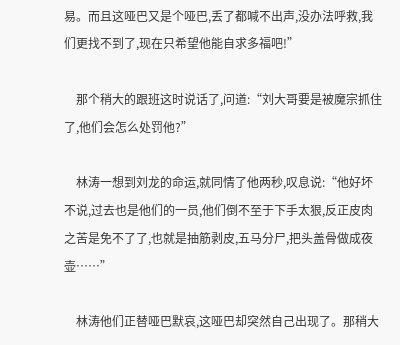易。而且这哑巴又是个哑巴,丢了都喊不出声,没办法呼救,我们更找不到了,现在只希望他能自求多福吧!”

    那个稍大的跟班这时说话了,问道:“刘大哥要是被魔宗抓住了,他们会怎么处罚他?”

    林涛一想到刘龙的命运,就同情了他两秒,叹息说:“他好坏不说,过去也是他们的一员,他们倒不至于下手太狠,反正皮肉之苦是免不了了,也就是抽筋剥皮,五马分尸,把头盖骨做成夜壶……”

    林涛他们正替哑巴默哀,这哑巴却突然自己出现了。那稍大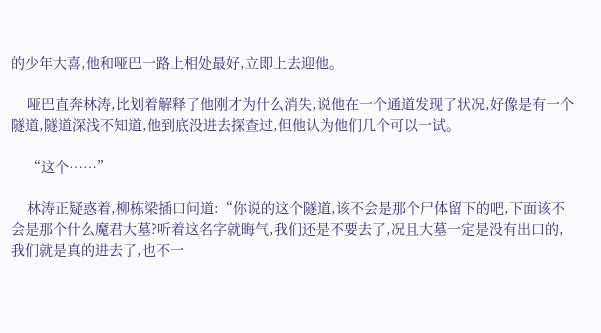的少年大喜,他和哑巴一路上相处最好,立即上去迎他。

    哑巴直奔林涛,比划着解释了他刚才为什么消失,说他在一个通道发现了状况,好像是有一个隧道,隧道深浅不知道,他到底没进去探查过,但他认为他们几个可以一试。

    “这个……”

    林涛正疑惑着,柳栋梁插口问道:“你说的这个隧道,该不会是那个尸体留下的吧,下面该不会是那个什么魔君大墓?听着这名字就晦气,我们还是不要去了,况且大墓一定是没有出口的,我们就是真的进去了,也不一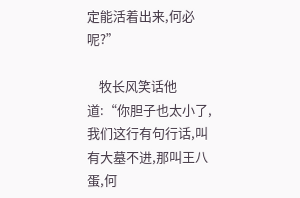定能活着出来,何必呢?”

    牧长风笑话他道:“你胆子也太小了,我们这行有句行话,叫有大墓不进,那叫王八蛋,何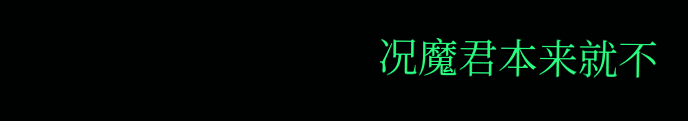况魔君本来就不